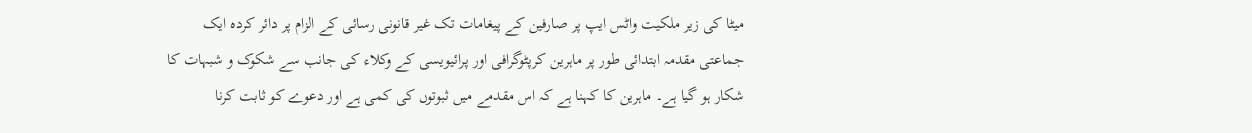میٹا کی زیر ملکیت واٹس ایپ پر صارفین کے پیغامات تک غیر قانونی رسائی کے الزام پر دائر کردہ ایک جماعتی مقدمہ ابتدائی طور پر ماہرین کرپٹوگرافی اور پرائیویسی کے وکلاء کی جانب سے شکوک و شبہات کا شکار ہو گیا ہے۔ ماہرین کا کہنا ہے کہ اس مقدمے میں ثبوتوں کی کمی ہے اور دعوے کو ثابت کرنا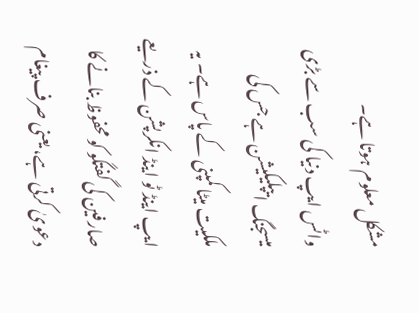مشکل معلوم ہوتا ہے۔
واٹس ایپ دنیا کی سب سے بڑی میسجنگ ایپلیکیشن ہے جس کی ملکیت میٹا کمپنی کے پاس ہے۔ یہ ایپ اینڈ ٹو اینڈ انکرپشن کے ذریعے صارفین کی گفتگو کو محفوظ بنانے کا دعویٰ کرتی ہے، یعنی صرف پیغام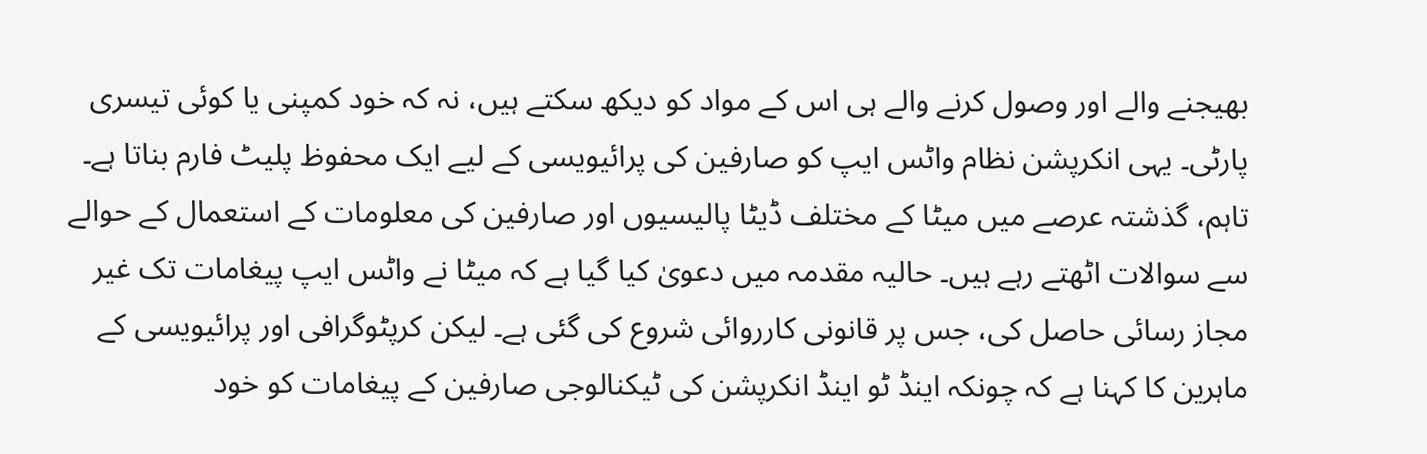بھیجنے والے اور وصول کرنے والے ہی اس کے مواد کو دیکھ سکتے ہیں، نہ کہ خود کمپنی یا کوئی تیسری پارٹی۔ یہی انکرپشن نظام واٹس ایپ کو صارفین کی پرائیویسی کے لیے ایک محفوظ پلیٹ فارم بناتا ہے۔
تاہم، گذشتہ عرصے میں میٹا کے مختلف ڈیٹا پالیسیوں اور صارفین کی معلومات کے استعمال کے حوالے سے سوالات اٹھتے رہے ہیں۔ حالیہ مقدمہ میں دعویٰ کیا گیا ہے کہ میٹا نے واٹس ایپ پیغامات تک غیر مجاز رسائی حاصل کی، جس پر قانونی کارروائی شروع کی گئی ہے۔ لیکن کرپٹوگرافی اور پرائیویسی کے ماہرین کا کہنا ہے کہ چونکہ اینڈ ٹو اینڈ انکرپشن کی ٹیکنالوجی صارفین کے پیغامات کو خود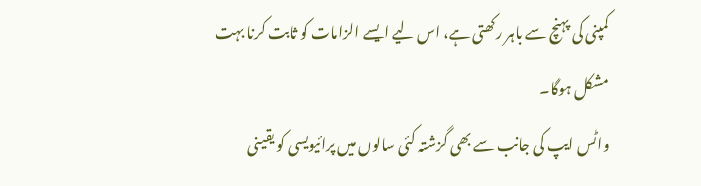کمپنی کی پہنچ سے باہر رکھتی ہے، اس لیے ایسے الزامات کو ثابت کرنا بہت مشکل ہوگا۔
واٹس ایپ کی جانب سے بھی گزشتہ کئی سالوں میں پرائیویسی کو یقینی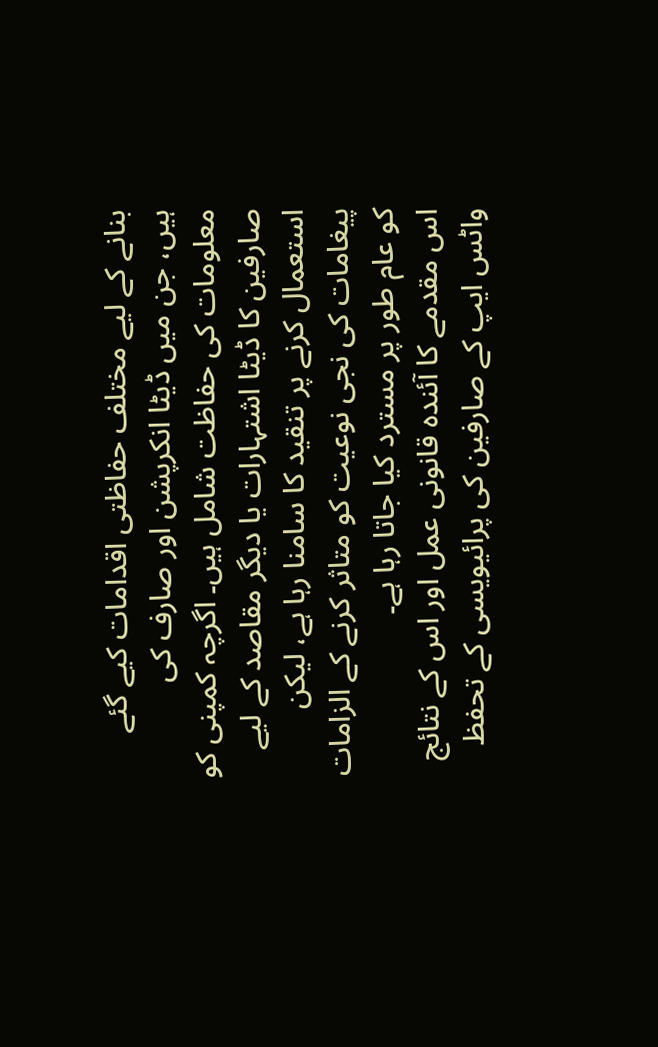بنانے کے لیے مختلف حفاظتی اقدامات کیے گئے ہیں، جن میں ڈیٹا انکرپشن اور صارف کی معلومات کی حفاظت شامل ہیں۔ اگرچہ کمپنی کو صارفین کا ڈیٹا اشتہارات یا دیگر مقاصد کے لیے استعمال کرنے پر تنقید کا سامنا رہا ہے، لیکن پیغامات کی نجی نوعیت کو متاثر کرنے کے الزامات کو عام طور پر مسترد کیا جاتا رہا ہے۔
اس مقدمے کا آئندہ قانونی عمل اور اس کے نتائج واٹس ایپ کے صارفین کی پرائیویسی کے تحفظ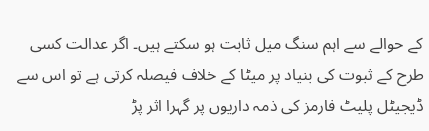کے حوالے سے اہم سنگ میل ثابت ہو سکتے ہیں۔ اگر عدالت کسی طرح کے ثبوت کی بنیاد پر میٹا کے خلاف فیصلہ کرتی ہے تو اس سے ڈیجیٹل پلیٹ فارمز کی ذمہ داریوں پر گہرا اثر پڑ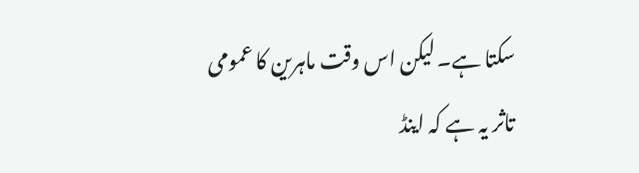سکتا ہے۔ لیکن اس وقت ماہرین کا عمومی تاثر یہ ہے کہ اینڈ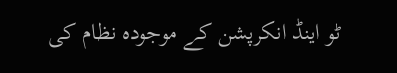ٹو اینڈ انکرپشن کے موجودہ نظام کی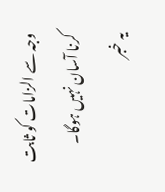وجہ سے الزامات کو ثابت کرنا آسان نہیں ہوگا۔
یہ خبر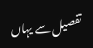تفصیل سے یہاں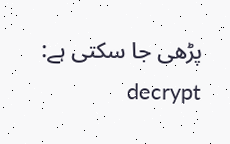پڑھی جا سکتی ہے: decrypt